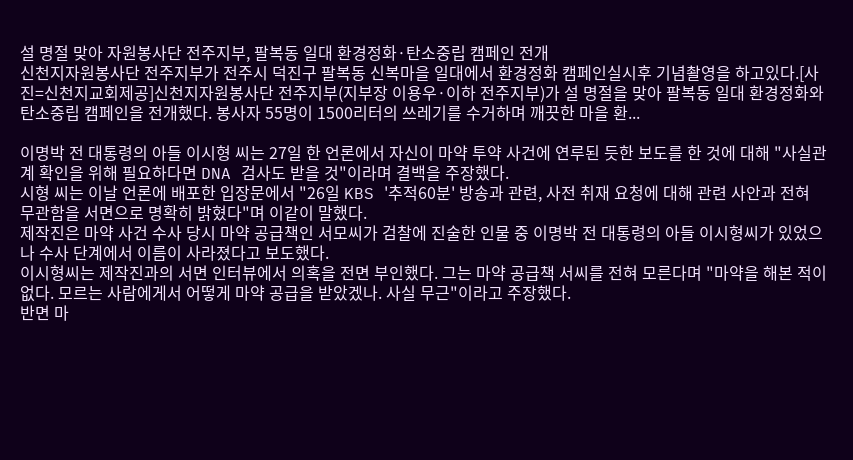설 명절 맞아 자원봉사단 전주지부, 팔복동 일대 환경정화·탄소중립 캠페인 전개
신천지자원봉사단 전주지부가 전주시 덕진구 팔복동 신복마을 일대에서 환경정화 캠페인실시후 기념촬영을 하고있다.[사진=신천지교회제공]신천지자원봉사단 전주지부(지부장 이용우·이하 전주지부)가 설 명절을 맞아 팔복동 일대 환경정화와 탄소중립 캠페인을 전개했다. 봉사자 55명이 1500리터의 쓰레기를 수거하며 깨끗한 마을 환...

이명박 전 대통령의 아들 이시형 씨는 27일 한 언론에서 자신이 마약 투약 사건에 연루된 듯한 보도를 한 것에 대해 "사실관계 확인을 위해 필요하다면 DNA 검사도 받을 것"이라며 결백을 주장했다.
시형 씨는 이날 언론에 배포한 입장문에서 "26일 KBS '추적60분' 방송과 관련, 사전 취재 요청에 대해 관련 사안과 전혀 무관함을 서면으로 명확히 밝혔다"며 이같이 말했다.
제작진은 마약 사건 수사 당시 마약 공급책인 서모씨가 검찰에 진술한 인물 중 이명박 전 대통령의 아들 이시형씨가 있었으나 수사 단계에서 이름이 사라졌다고 보도했다.
이시형씨는 제작진과의 서면 인터뷰에서 의혹을 전면 부인했다. 그는 마약 공급책 서씨를 전혀 모른다며 "마약을 해본 적이 없다. 모르는 사람에게서 어떻게 마약 공급을 받았겠나. 사실 무근"이라고 주장했다.
반면 마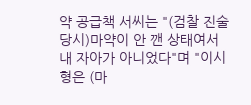약 공급책 서씨는 "(검찰 진술 당시)마약이 안 깬 상태여서 내 자아가 아니었다"며 "이시형은 (마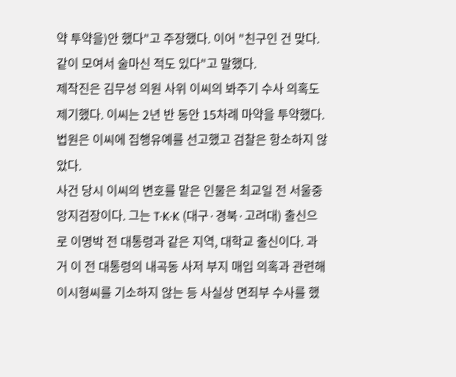약 투약을)안 했다"고 주장했다. 이어 "친구인 건 맞다. 같이 모여서 술마신 적도 있다"고 말했다.
제작진은 김무성 의원 사위 이씨의 봐주기 수사 의혹도 제기했다. 이씨는 2년 반 동안 15차례 마약을 투약했다. 법원은 이씨에 집행유예를 선고했고 검찰은 항소하지 않았다.
사건 당시 이씨의 변호를 맡은 인물은 최교일 전 서울중앙지검장이다. 그는 T·K·K (대구·경북·고려대) 출신으로 이명박 전 대통령과 같은 지역, 대학교 출신이다. 과거 이 전 대통령의 내곡동 사저 부지 매입 의혹과 관련해 이시형씨를 기소하지 않는 등 사실상 면죄부 수사를 했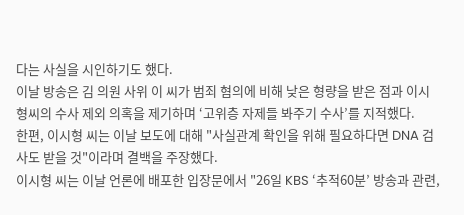다는 사실을 시인하기도 했다.
이날 방송은 김 의원 사위 이 씨가 범죄 혐의에 비해 낮은 형량을 받은 점과 이시형씨의 수사 제외 의혹을 제기하며 ‘고위층 자제들 봐주기 수사’를 지적했다.
한편, 이시형 씨는 이날 보도에 대해 "사실관계 확인을 위해 필요하다면 DNA 검사도 받을 것"이라며 결백을 주장했다.
이시형 씨는 이날 언론에 배포한 입장문에서 "26일 KBS ‘추적60분’ 방송과 관련,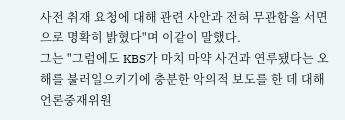사전 취재 요청에 대해 관련 사안과 전혀 무관함을 서면으로 명확히 밝혔다"며 이같이 말했다.
그는 "그럼에도 KBS가 마치 마약 사건과 연루됐다는 오해를 불러일으키기에 충분한 악의적 보도를 한 데 대해 언론중재위원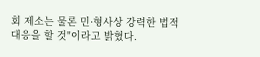회 제소는 물론 민·형사상 강력한 법적 대응을 할 것"이라고 밝혔다.